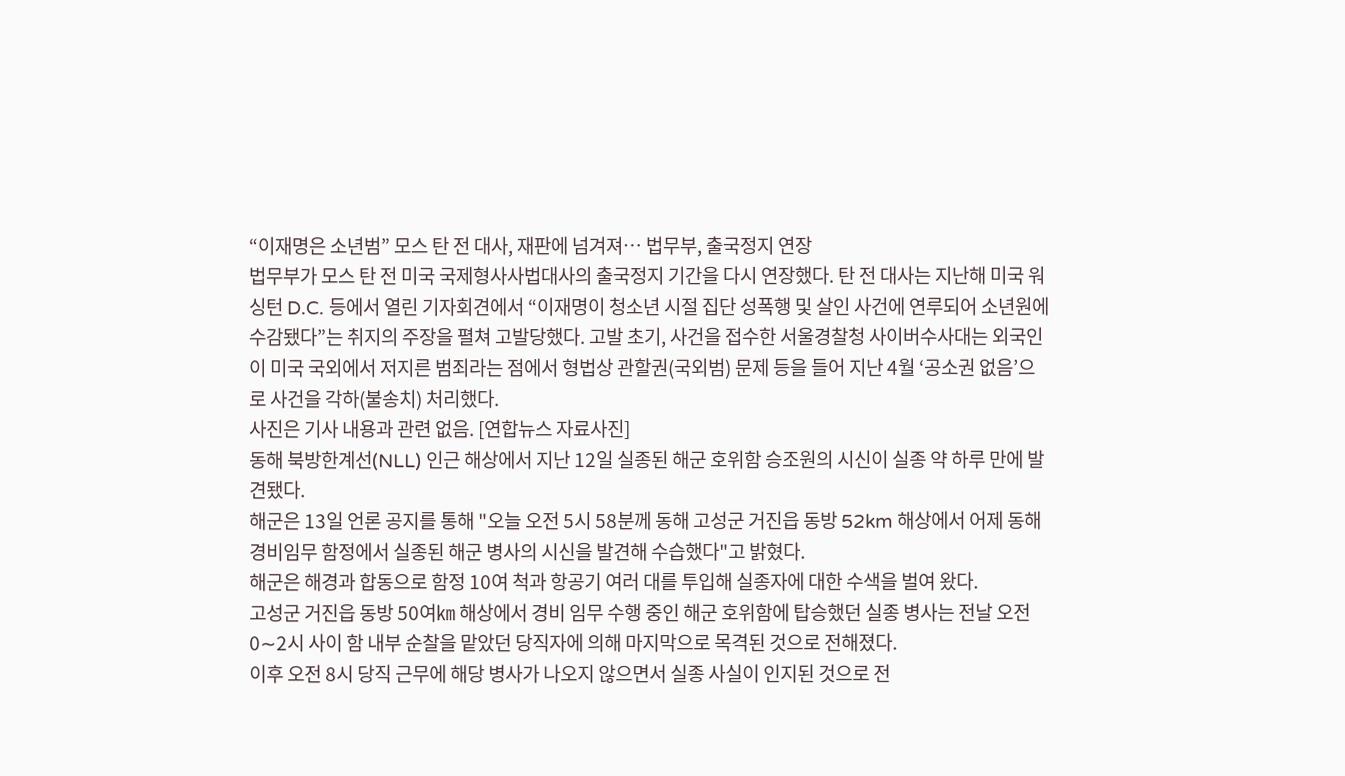“이재명은 소년범” 모스 탄 전 대사, 재판에 넘겨져… 법무부, 출국정지 연장
법무부가 모스 탄 전 미국 국제형사사법대사의 출국정지 기간을 다시 연장했다. 탄 전 대사는 지난해 미국 워싱턴 D.C. 등에서 열린 기자회견에서 “이재명이 청소년 시절 집단 성폭행 및 살인 사건에 연루되어 소년원에 수감됐다”는 취지의 주장을 펼쳐 고발당했다. 고발 초기, 사건을 접수한 서울경찰청 사이버수사대는 외국인이 미국 국외에서 저지른 범죄라는 점에서 형법상 관할권(국외범) 문제 등을 들어 지난 4월 ‘공소권 없음’으로 사건을 각하(불송치) 처리했다.
사진은 기사 내용과 관련 없음. [연합뉴스 자료사진]
동해 북방한계선(NLL) 인근 해상에서 지난 12일 실종된 해군 호위함 승조원의 시신이 실종 약 하루 만에 발견됐다.
해군은 13일 언론 공지를 통해 "오늘 오전 5시 58분께 동해 고성군 거진읍 동방 52km 해상에서 어제 동해 경비임무 함정에서 실종된 해군 병사의 시신을 발견해 수습했다"고 밝혔다.
해군은 해경과 합동으로 함정 10여 척과 항공기 여러 대를 투입해 실종자에 대한 수색을 벌여 왔다.
고성군 거진읍 동방 50여㎞ 해상에서 경비 임무 수행 중인 해군 호위함에 탑승했던 실종 병사는 전날 오전 0∼2시 사이 함 내부 순찰을 맡았던 당직자에 의해 마지막으로 목격된 것으로 전해졌다.
이후 오전 8시 당직 근무에 해당 병사가 나오지 않으면서 실종 사실이 인지된 것으로 전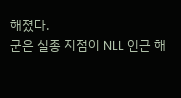해졌다.
군은 실종 지점이 NLL 인근 해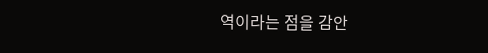역이라는 점을 감안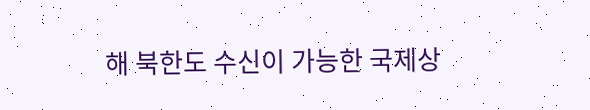해 북한도 수신이 가능한 국제상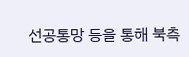선공통망 등을 통해 북측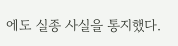에도 실종 사실을 통지했다.